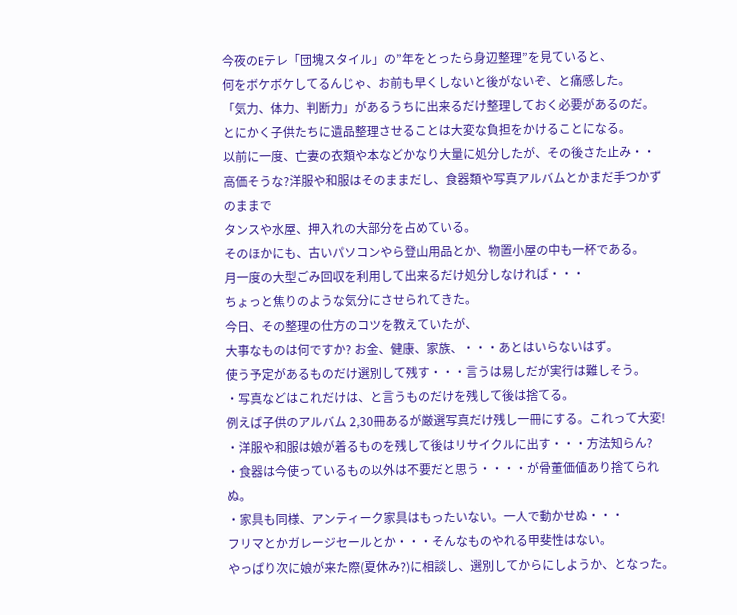今夜のEテレ「団塊スタイル」の”年をとったら身辺整理”を見ていると、
何をボケボケしてるんじゃ、お前も早くしないと後がないぞ、と痛感した。
「気力、体力、判断力」があるうちに出来るだけ整理しておく必要があるのだ。
とにかく子供たちに遺品整理させることは大変な負担をかけることになる。
以前に一度、亡妻の衣類や本などかなり大量に処分したが、その後さた止み・・
高価そうな?洋服や和服はそのままだし、食器類や写真アルバムとかまだ手つかずのままで
タンスや水屋、押入れの大部分を占めている。
そのほかにも、古いパソコンやら登山用品とか、物置小屋の中も一杯である。
月一度の大型ごみ回収を利用して出来るだけ処分しなければ・・・
ちょっと焦りのような気分にさせられてきた。
今日、その整理の仕方のコツを教えていたが、
大事なものは何ですか? お金、健康、家族、・・・あとはいらないはず。
使う予定があるものだけ選別して残す・・・言うは易しだが実行は難しそう。
・写真などはこれだけは、と言うものだけを残して後は捨てる。
例えば子供のアルバム 2,30冊あるが厳選写真だけ残し一冊にする。これって大変!
・洋服や和服は娘が着るものを残して後はリサイクルに出す・・・方法知らん?
・食器は今使っているもの以外は不要だと思う・・・・が骨董価値あり捨てられぬ。
・家具も同様、アンティーク家具はもったいない。一人で動かせぬ・・・
フリマとかガレージセールとか・・・そんなものやれる甲斐性はない。
やっぱり次に娘が来た際(夏休み?)に相談し、選別してからにしようか、となった。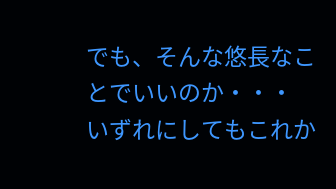でも、そんな悠長なことでいいのか・・・
いずれにしてもこれか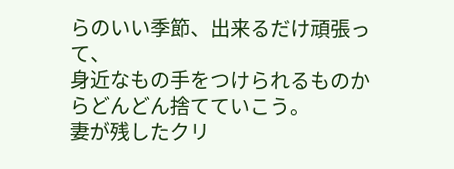らのいい季節、出来るだけ頑張って、
身近なもの手をつけられるものからどんどん捨てていこう。
妻が残したクリ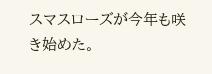スマスローズが今年も咲き始めた。